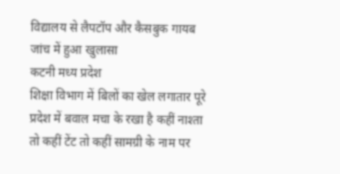विद्यालय से लैपटॉप और कैसबुक गायब जांच में हुआ खुलासा
कटनी मध्य प्रदेश
शिक्षा विभाग में बिलों का खेल लगातार पूरे प्रदेश में बवाल मचा के रखा है कहीं नाश्ता तो कहीं टेंट तो कहीं सामग्री के नाम पर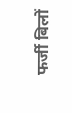फर्जी बिलों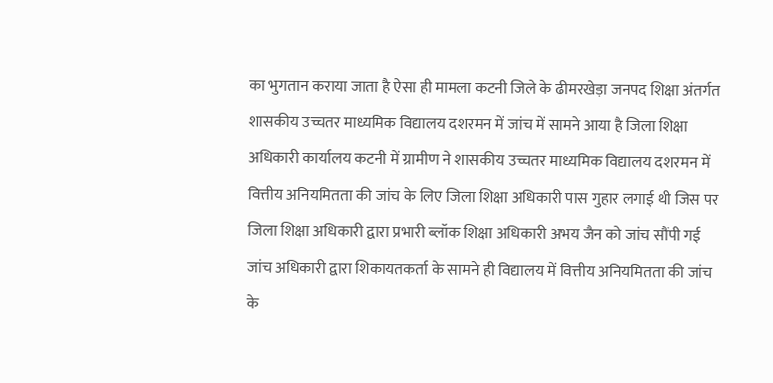का भुगतान कराया जाता है ऐसा ही मामला कटनी जिले के ढीमरखेड़ा जनपद शिक्षा अंतर्गत शासकीय उच्चतर माध्यमिक विद्यालय दशरमन में जांच में सामने आया है जिला शिक्षा अधिकारी कार्यालय कटनी में ग्रामीण ने शासकीय उच्चतर माध्यमिक विद्यालय दशरमन में वित्तीय अनियमितता की जांच के लिए जिला शिक्षा अधिकारी पास गुहार लगाई थी जिस पर जिला शिक्षा अधिकारी द्वारा प्रभारी ब्लॉक शिक्षा अधिकारी अभय जैन को जांच सौंपी गई जांच अधिकारी द्वारा शिकायतकर्ता के सामने ही विद्यालय में वित्तीय अनियमितता की जांच के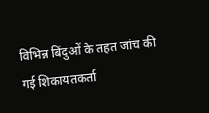विभिन्न बिंदुओं के तहत जांच की गई शिकायतकर्ता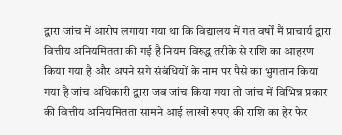द्वारा जांच में आरोप लगाया गया था कि विद्यालय में गत वर्षों मैं प्राचार्य द्वारा वित्तीय अनियमितता की गई है नियम विरुद्ध तरीके से राशि का आहरण किया गया है और अपने सगे संबंधियों के नाम पर पैसे का भुगतान किया गया है जांच अधिकारी द्वारा जब जांच किया गया तो जांच में विभिन्न प्रकार की वित्तीय अनियमितता सामने आई लाखों रुपए की राशि का हेर फेर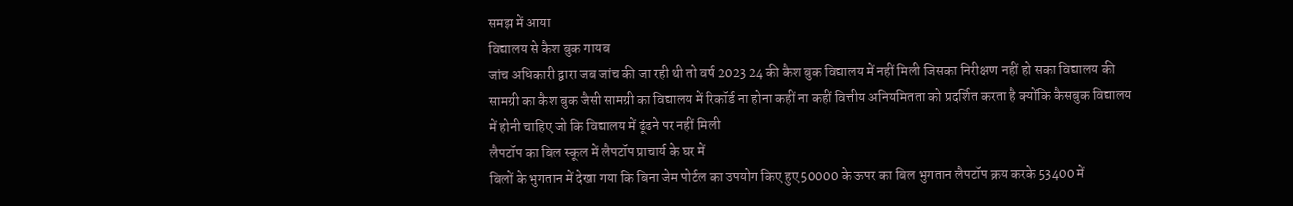समझ में आया
विद्यालय से कैश बुक गायब
जांच अधिकारी द्वारा जब जांच की जा रही थी तो वर्ष 2023 24 की कैश बुक विद्यालय में नहीं मिली जिसका निरीक्षण नहीं हो सका विद्यालय की सामग्री का कैश बुक जैसी सामग्री का विद्यालय में रिकॉर्ड ना होना कहीं ना कहीं वित्तीय अनियमितता को प्रदर्शित करता है क्योंकि कैसबुक विद्यालय में होनी चाहिए जो कि विद्यालय में ढूंढने पर नहीं मिली
लैपटॉप का बिल स्कूल में लैपटॉप प्राचार्य के घर में
बिलों के भुगतान में देखा गया कि बिना जेम पोर्टल का उपयोग किए हुए 50000 के ऊपर का बिल भुगतान लैपटॉप क्रय करके 53400 में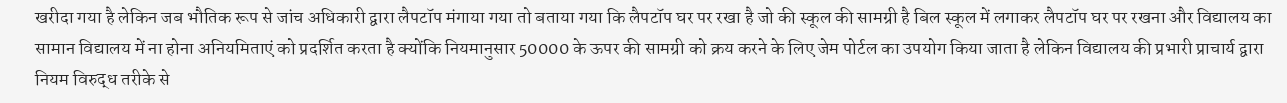खरीदा गया है लेकिन जब भौतिक रूप से जांच अधिकारी द्वारा लैपटॉप मंगाया गया तो बताया गया कि लैपटॉप घर पर रखा है जो की स्कूल की सामग्री है बिल स्कूल में लगाकर लैपटॉप घर पर रखना और विद्यालय का सामान विद्यालय में ना होना अनियमिताएं को प्रदर्शित करता है क्योंकि नियमानुसार 50000 के ऊपर की सामग्री को क्रय करने के लिए जेम पोर्टल का उपयोग किया जाता है लेकिन विद्यालय की प्रभारी प्राचार्य द्वारा नियम विरुद्ध तरीके से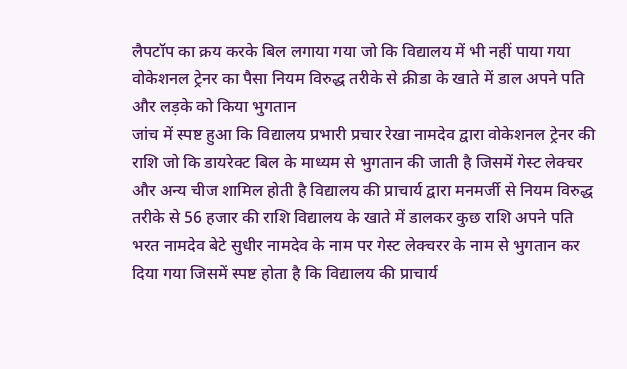लैपटॉप का क्रय करके बिल लगाया गया जो कि विद्यालय में भी नहीं पाया गया
वोकेशनल ट्रेनर का पैसा नियम विरुद्ध तरीके से क्रीडा के खाते में डाल अपने पति और लड़के को किया भुगतान
जांच में स्पष्ट हुआ कि विद्यालय प्रभारी प्रचार रेखा नामदेव द्वारा वोकेशनल ट्रेनर की राशि जो कि डायरेक्ट बिल के माध्यम से भुगतान की जाती है जिसमें गेस्ट लेक्चर और अन्य चीज शामिल होती है विद्यालय की प्राचार्य द्वारा मनमर्जी से नियम विरुद्ध तरीके से 56 हजार की राशि विद्यालय के खाते में डालकर कुछ राशि अपने पति भरत नामदेव बेटे सुधीर नामदेव के नाम पर गेस्ट लेक्चरर के नाम से भुगतान कर दिया गया जिसमें स्पष्ट होता है कि विद्यालय की प्राचार्य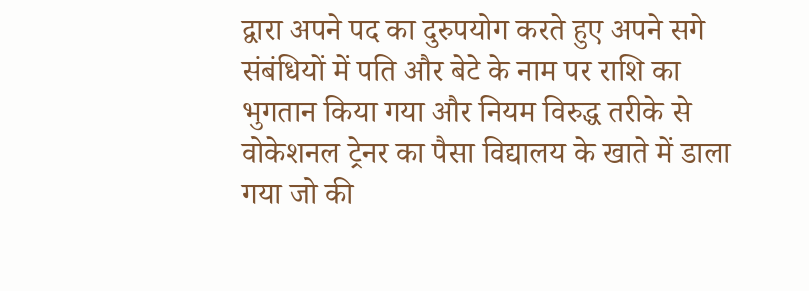द्वारा अपने पद का दुरुपयोग करते हुए अपने सगे संबंधियों में पति और बेटे के नाम पर राशि का भुगतान किया गया और नियम विरुद्ध तरीके से वोकेशनल ट्रेनर का पैसा विद्यालय के खाते में डाला गया जो की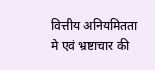वित्तीय अनियमितता मे एवं भ्रष्टाचार की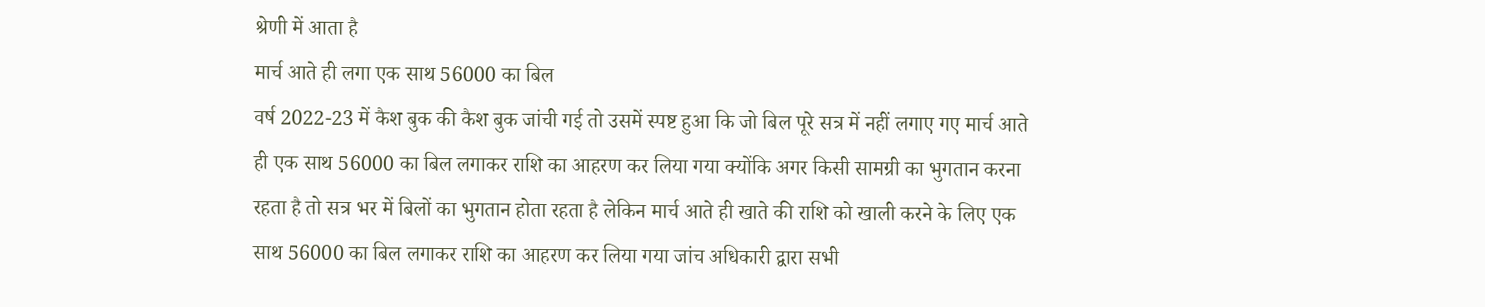श्रेणी में आता है
मार्च आते ही लगा एक साथ 56000 का बिल
वर्ष 2022-23 में कैश बुक की कैश बुक जांची गई तो उसमें स्पष्ट हुआ कि जो बिल पूरे सत्र में नहीं लगाए गए मार्च आते ही एक साथ 56000 का बिल लगाकर राशि का आहरण कर लिया गया क्योंकि अगर किसी सामग्री का भुगतान करना रहता है तो सत्र भर में बिलों का भुगतान होता रहता है लेकिन मार्च आते ही खाते की राशि को खाली करने के लिए एक साथ 56000 का बिल लगाकर राशि का आहरण कर लिया गया जांच अधिकारी द्वारा सभी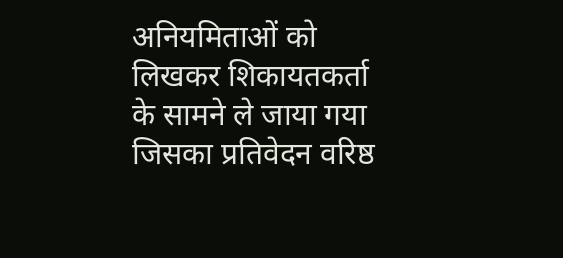अनियमिताओं को लिखकर शिकायतकर्ता के सामने ले जाया गया जिसका प्रतिवेदन वरिष्ठ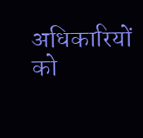अधिकारियों को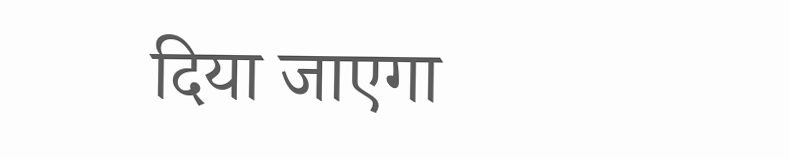दिया जाएगा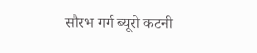सौरभ गर्ग ब्यूरो कटनी